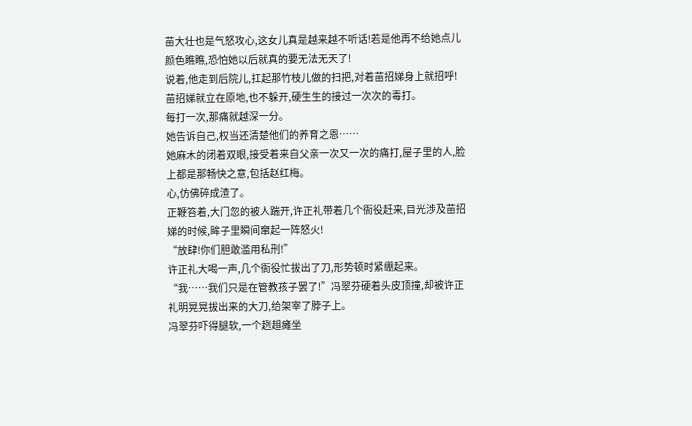苗大壮也是气怒攻心,这女儿真是越来越不听话!若是他再不给她点儿颜色瞧瞧,恐怕她以后就真的要无法无天了!
说着,他走到后院儿,扛起那竹枝儿做的扫把,对着苗招娣身上就招呼!
苗招娣就立在原地,也不躲开,硬生生的接过一次次的毒打。
每打一次,那痛就越深一分。
她告诉自己,权当还清楚他们的养育之恩……
她麻木的闭着双眼,接受着来自父亲一次又一次的痛打,屋子里的人,脸上都是那畅快之意,包括赵红梅。
心,仿佛碎成渣了。
正鞭笞着,大门忽的被人踹开,许正礼带着几个衙役赶来,目光涉及苗招娣的时候,眸子里瞬间窜起一阵怒火!
“放肆!你们胆敢滥用私刑!”
许正礼大喝一声,几个衙役忙拔出了刀,形势顿时紧绷起来。
“我……我们只是在管教孩子罢了!”冯翠芬硬着头皮顶撞,却被许正礼明晃晃拔出来的大刀,给架宰了脖子上。
冯翠芬吓得腿软,一个趔趄瘫坐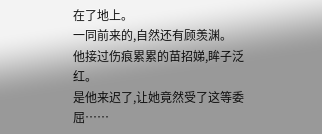在了地上。
一同前来的,自然还有顾羡渊。
他接过伤痕累累的苗招娣,眸子泛红。
是他来迟了,让她竟然受了这等委屈……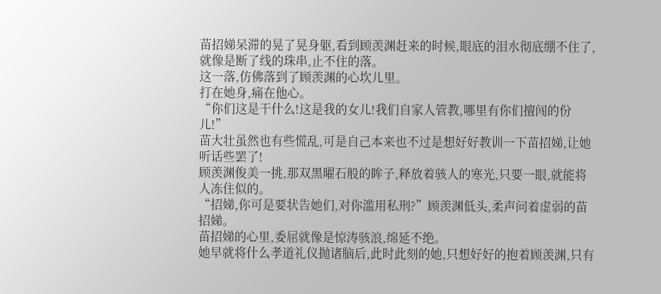苗招娣呆滞的晃了晃身躯,看到顾羡渊赶来的时候,眼底的泪水彻底绷不住了,就像是断了线的珠串,止不住的落。
这一落,仿佛落到了顾羡渊的心坎儿里。
打在她身,痛在他心。
“你们这是干什么!这是我的女儿!我们自家人管教,哪里有你们擅闯的份儿!”
苗大壮虽然也有些慌乱,可是自己本来也不过是想好好教训一下苗招娣,让她听话些罢了!
顾羡渊俊美一挑,那双黑曜石般的眸子,释放着骇人的寒光,只要一眼,就能将人冻住似的。
“招娣,你可是要状告她们,对你滥用私刑?”顾羡渊低头,柔声问着虚弱的苗招娣。
苗招娣的心里,委屈就像是惊涛骇浪,绵延不绝。
她早就将什么孝道礼仪抛诸脑后,此时此刻的她,只想好好的抱着顾羡渊,只有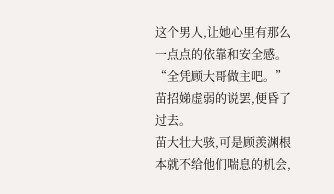这个男人,让她心里有那么一点点的依靠和安全感。
“全凭顾大哥做主吧。”
苗招娣虚弱的说罢,便昏了过去。
苗大壮大骇,可是顾羡渊根本就不给他们喘息的机会,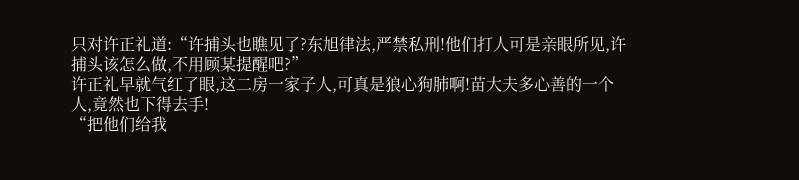只对许正礼道:“许捕头也瞧见了?东旭律法,严禁私刑!他们打人可是亲眼所见,许捕头该怎么做,不用顾某提醒吧?”
许正礼早就气红了眼,这二房一家子人,可真是狼心狗肺啊!苗大夫多心善的一个人,竟然也下得去手!
“把他们给我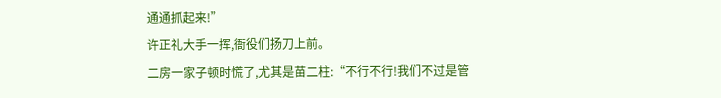通通抓起来!”
许正礼大手一挥,衙役们扬刀上前。
二房一家子顿时慌了,尤其是苗二柱:“不行不行!我们不过是管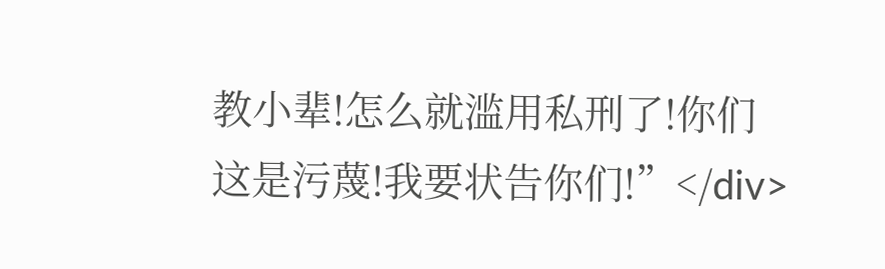教小辈!怎么就滥用私刑了!你们这是污蔑!我要状告你们!”</div>